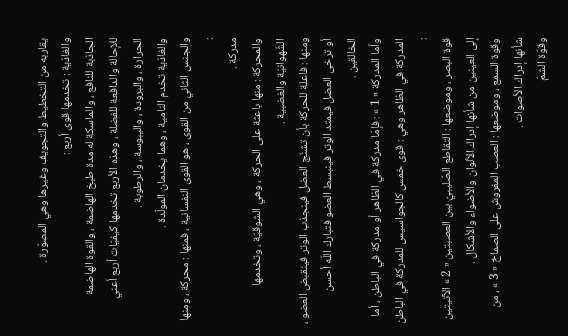يقاربه من التخطيط والتجويف وغيرها وهي المصوّرة .
والغاذية : تخدمها قوى أربع :
الجاذبة للنافع ، والماسكة له مدة طبخ الهاضمة ، والقوة الهاضمة للإحالة والدافعة للفضلة ، وهذه الأربع تخدمها كيفيّات أربع أعني الحرارة ، والبرودة ، واليبوسة ، والرطوبة .
والغاذية تخدم النامية ، وهما يخدمان المولّدة .
والجنس الثاني من القوى ، هو القوى النفسانية ، فمنها : محركة ، ومنها :
مدركة .
والمحركة : منها باعثة على الحركة ، وهي الشوقيّة ، وتخدمها الشّهوانيّة والغضبية .
ومنها : فاعلة للحركة بأن تشنّج العضل فينجذب الوتر فينقبض العضو ، أو ترخى العضل فيمتد الوتر فينبسط العضو فتبارك اللّه أحسن الخالقين .
وأما المدركة « 1 » : فإمّا مدركة في الظاهر أو مدركة في الباطن ، أما المدركة في الظاهر وهي : قوى خمس كالجواسيس للمدركة في الباطن :
قوة البصر ، وموضعها : التقاطع الصّليبيّ بين العصبتين « 2 » الآتيتين إلى العينين من شأنها إدراك الألوان والأضواء والأشكال .
وقوة السمع ، وموضعها : العصب المفروش على الصماخ « 3 » ، من شأنها إدراك الأصوات .
وقوّة الشمّ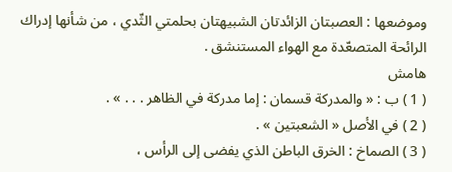وموضعها : العصبتان الزائدتان الشبيهتان بحلمتي الثّدي ، من شأنها إدراك الرائحة المتصعّدة مع الهواء المستنشق .
هامش
( 1 ) ب : « والمدركة قسمان : إما مدركة في الظاهر . . . » .
( 2 ) في الأصل « الشعبتين » .
( 3 ) الصماخ : الخرق الباطن الذي يفضى إلى الرأس ،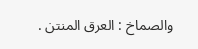والصماخ : العرق المنتن .